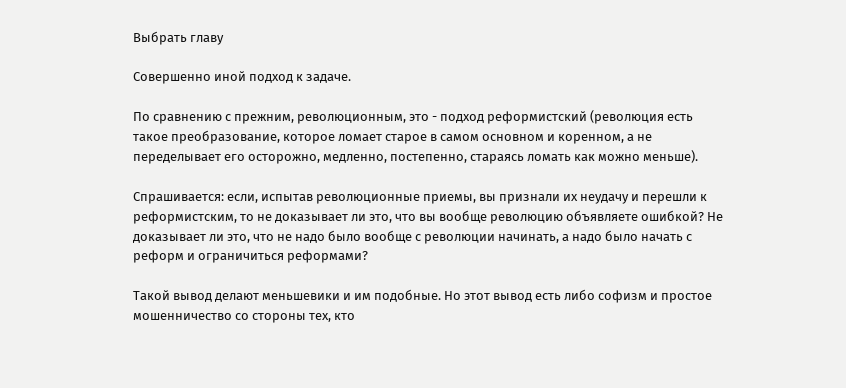Выбрать главу

Совершенно иной подход к задаче.

По сравнению с прежним, революционным, это - подход реформистский (революция есть такое преобразование, которое ломает старое в самом основном и коренном, а не переделывает его осторожно, медленно, постепенно, стараясь ломать как можно меньше).

Спрашивается: если, испытав революционные приемы, вы признали их неудачу и перешли к реформистским, то не доказывает ли это, что вы вообще революцию объявляете ошибкой? Не доказывает ли это, что не надо было вообще с революции начинать, а надо было начать с реформ и ограничиться реформами?

Такой вывод делают меньшевики и им подобные. Но этот вывод есть либо софизм и простое мошенничество со стороны тех, кто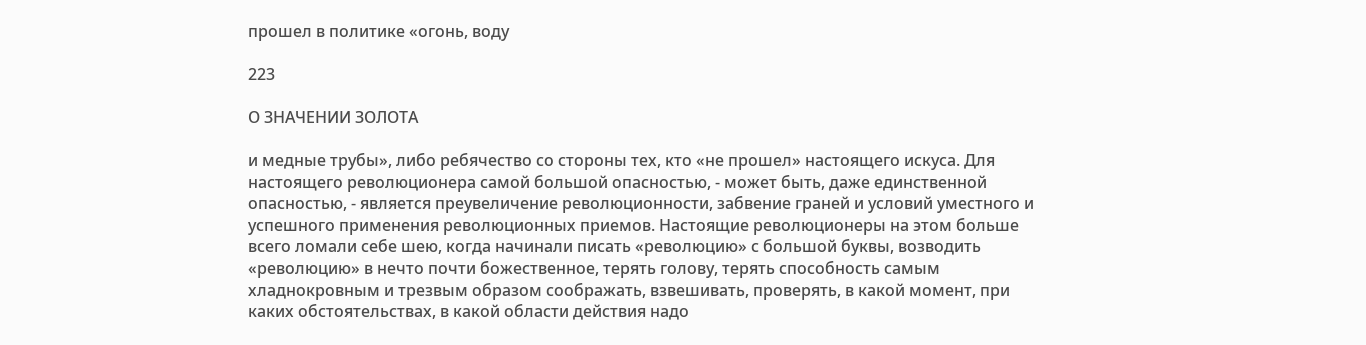прошел в политике «огонь, воду

223

О ЗНАЧЕНИИ ЗОЛОТА

и медные трубы», либо ребячество со стороны тех, кто «не прошел» настоящего искуса. Для настоящего революционера самой большой опасностью, - может быть, даже единственной опасностью, - является преувеличение революционности, забвение граней и условий уместного и успешного применения революционных приемов. Настоящие революционеры на этом больше всего ломали себе шею, когда начинали писать «революцию» с большой буквы, возводить «революцию» в нечто почти божественное, терять голову, терять способность самым хладнокровным и трезвым образом соображать, взвешивать, проверять, в какой момент, при каких обстоятельствах, в какой области действия надо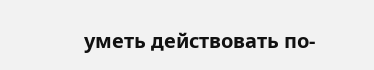уметь действовать по-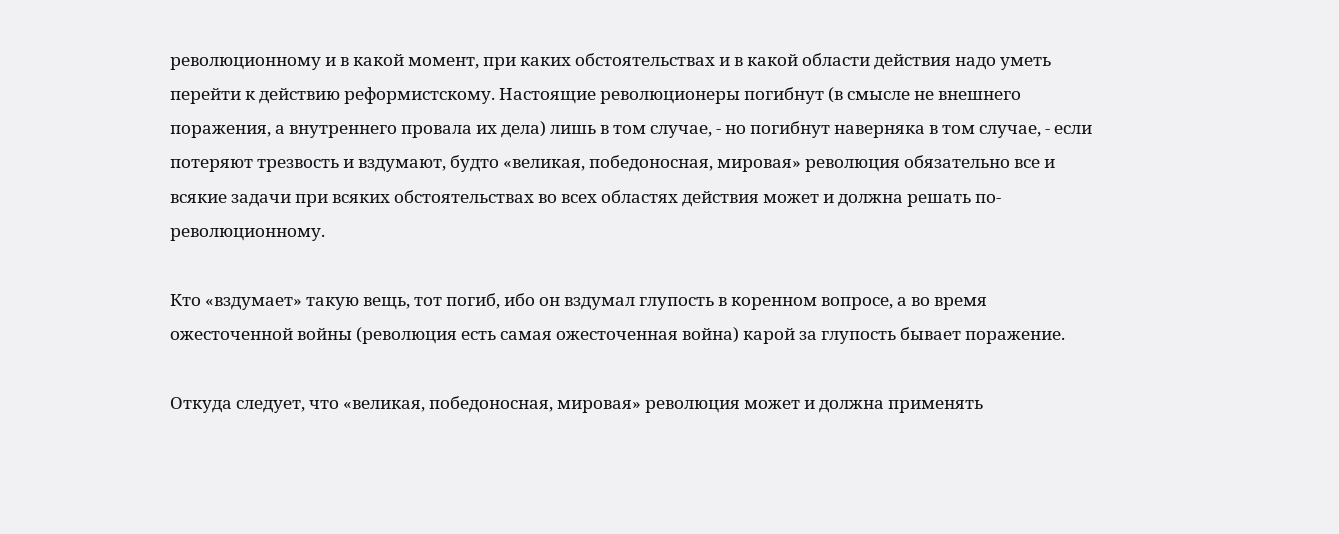революционному и в какой момент, при каких обстоятельствах и в какой области действия надо уметь перейти к действию реформистскому. Настоящие революционеры погибнут (в смысле не внешнего поражения, а внутреннего провала их дела) лишь в том случае, - но погибнут наверняка в том случае, - если потеряют трезвость и вздумают, будто «великая, победоносная, мировая» революция обязательно все и всякие задачи при всяких обстоятельствах во всех областях действия может и должна решать по-революционному.

Кто «вздумает» такую вещь, тот погиб, ибо он вздумал глупость в коренном вопросе, а во время ожесточенной войны (революция есть самая ожесточенная война) карой за глупость бывает поражение.

Откуда следует, что «великая, победоносная, мировая» революция может и должна применять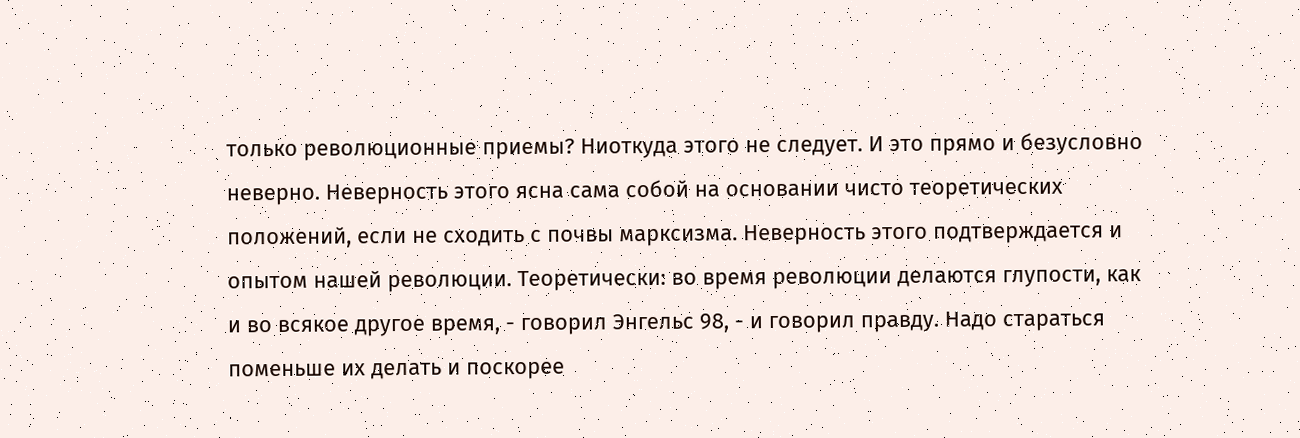только революционные приемы? Ниоткуда этого не следует. И это прямо и безусловно неверно. Неверность этого ясна сама собой на основании чисто теоретических положений, если не сходить с почвы марксизма. Неверность этого подтверждается и опытом нашей революции. Теоретически: во время революции делаются глупости, как и во всякое другое время, - говорил Энгельс 98, - и говорил правду. Надо стараться поменьше их делать и поскорее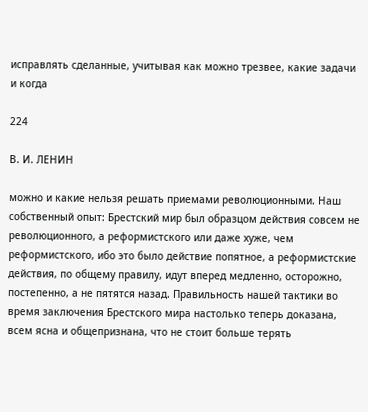исправлять сделанные, учитывая как можно трезвее, какие задачи и когда

224

В. И. ЛЕНИН

можно и какие нельзя решать приемами революционными. Наш собственный опыт: Брестский мир был образцом действия совсем не революционного, а реформистского или даже хуже, чем реформистского, ибо это было действие попятное, а реформистские действия, по общему правилу, идут вперед медленно, осторожно, постепенно, а не пятятся назад. Правильность нашей тактики во время заключения Брестского мира настолько теперь доказана, всем ясна и общепризнана, что не стоит больше терять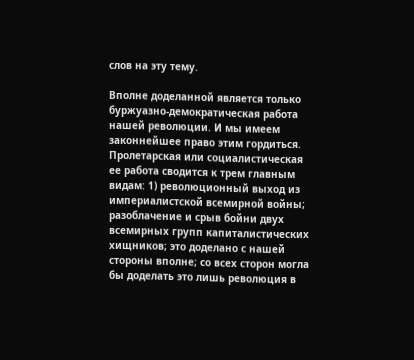слов на эту тему.

Вполне доделанной является только буржуазно-демократическая работа нашей революции. И мы имеем законнейшее право этим гордиться. Пролетарская или социалистическая ее работа сводится к трем главным видам: 1) революционный выход из империалистской всемирной войны; разоблачение и срыв бойни двух всемирных групп капиталистических хищников; это доделано с нашей стороны вполне; со всех сторон могла бы доделать это лишь революция в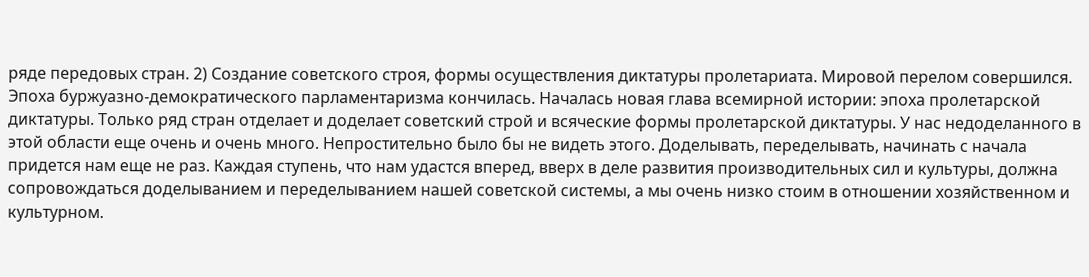ряде передовых стран. 2) Создание советского строя, формы осуществления диктатуры пролетариата. Мировой перелом совершился. Эпоха буржуазно-демократического парламентаризма кончилась. Началась новая глава всемирной истории: эпоха пролетарской диктатуры. Только ряд стран отделает и доделает советский строй и всяческие формы пролетарской диктатуры. У нас недоделанного в этой области еще очень и очень много. Непростительно было бы не видеть этого. Доделывать, переделывать, начинать с начала придется нам еще не раз. Каждая ступень, что нам удастся вперед, вверх в деле развития производительных сил и культуры, должна сопровождаться доделыванием и переделыванием нашей советской системы, а мы очень низко стоим в отношении хозяйственном и культурном.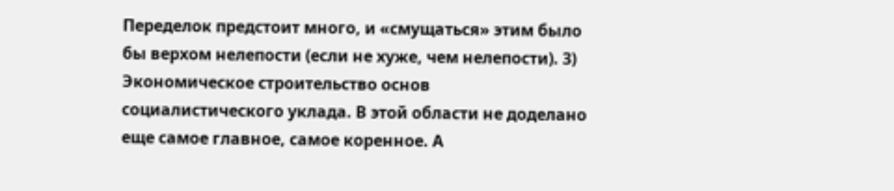Переделок предстоит много, и «смущаться» этим было бы верхом нелепости (если не хуже, чем нелепости). 3) Экономическое строительство основ социалистического уклада. В этой области не доделано еще самое главное, самое коренное. А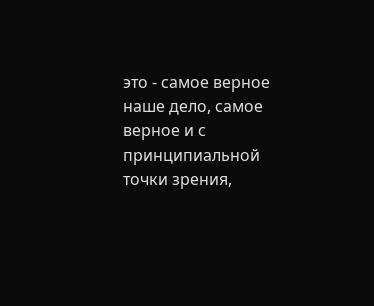это - самое верное наше дело, самое верное и с принципиальной точки зрения,